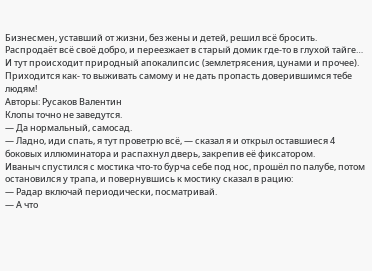Бизнесмен, уставший от жизни, без жены и детей, решил всё бросить. Распродаёт всё своё добро, и переезжает в старый домик где-то в глухой тайге… И тут происходит природный апокалипсис (землетрясения, цунами и прочее). Приходится как- то выживать самому и не дать пропасть доверившимся тебе людям!
Авторы: Русаков Валентин
Клопы точно не заведутся.
— Да нормальный, самосад.
— Ладно, иди спать, я тут проветрю всё, — сказал я и открыл оставшиеся 4 боковых иллюминатора и распахнул дверь, закрепив её фиксатором.
Иваныч спустился с мостика что-то бурча себе под нос, прошёл по палубе, потом остановился у трапа, и повернувшись к мостику сказал в рацию:
— Радар включай периодически, посматривай.
— А что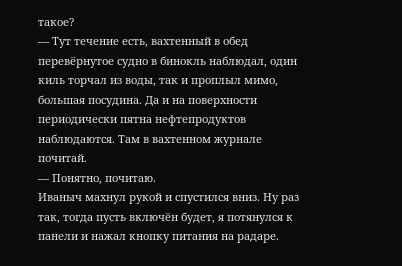такое?
— Тут течение есть, вахтенный в обед перевёрнутое судно в бинокль наблюдал, один киль торчал из воды, так и проплыл мимо, большая посудина. Да и на поверхности периодически пятна нефтепродуктов наблюдаются. Там в вахтенном журнале почитай.
— Понятно, почитаю.
Иваныч махнул рукой и спустился вниз. Ну раз так, тогда пусть включён будет, я потянулся к панели и нажал кнопку питания на радаре.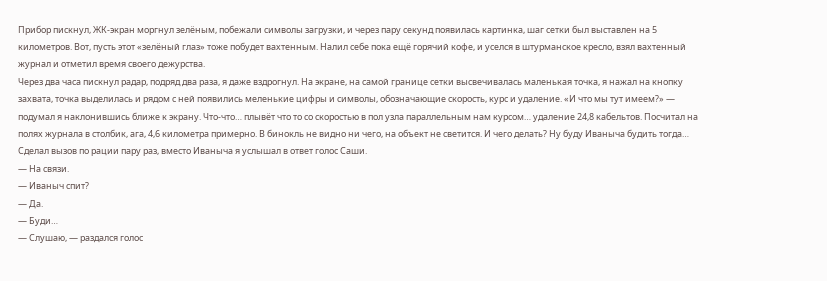Прибор пискнул, ЖК-экран моргнул зелёным, побежали символы загрузки, и через пару секунд появилась картинка, шаг сетки был выставлен на 5 километров. Вот, пусть этот «зелёный глаз» тоже побудет вахтенным. Налил себе пока ещё горячий кофе, и уселся в штурманское кресло, взял вахтенный журнал и отметил время своего дежурства.
Через два часа пискнул радар, подряд два раза, я даже вздрогнул. На экране, на самой границе сетки высвечивалась маленькая точка, я нажал на кнопку захвата, точка выделилась и рядом с ней появились меленькие цифры и символы, обозначающие скорость, курс и удаление. «И что мы тут имеем?» — подумал я наклонившись ближе к экрану. Что-что… плывёт что то со скоростью в пол узла параллельным нам курсом… удаление 24,8 кабельтов. Посчитал на полях журнала в столбик, ага, 4,6 километра примерно. В бинокль не видно ни чего, на объект не светится. И чего делать? Ну буду Иваныча будить тогда… Сделал вызов по рации пару раз, вместо Иваныча я услышал в ответ голос Саши.
— На связи.
— Иваныч спит?
— Да.
— Буди…
— Слушаю, — раздался голос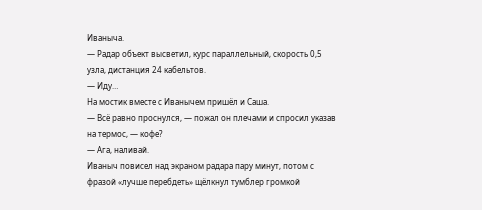Иваныча.
— Радар объект высветил, курс параллельный, скорость 0,5 узла, дистанция 24 кабельтов.
— Иду…
На мостик вместе с Иванычем пришёл и Саша.
— Всё равно проснулся, — пожал он плечами и спросил указав на термос, — кофе?
— Ага, наливай.
Иваныч повисел над экраном радара пару минут, потом с фразой «лучше перебдеть» щёлкнул тумблер громкой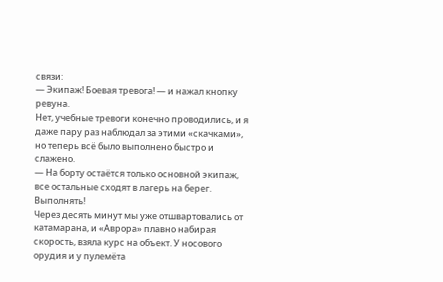связи:
— Экипаж! Боевая тревога! — и нажал кнопку ревуна.
Нет, учебные тревоги конечно проводились, и я даже пару раз наблюдал за этими «скачками», но теперь всё было выполнено быстро и слажено.
— На борту остаётся только основной экипаж, все остальные сходят в лагерь на берег. Выполнять!
Через десять минут мы уже отшвартовались от катамарана, и «Аврора» плавно набирая скорость, взяла курс на объект. У носового орудия и у пулемёта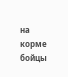на корме бойцы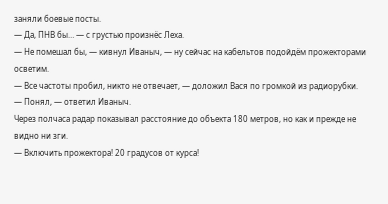заняли боевые посты.
— Да, ПНВ бы… — с грустью произнёс Леха.
— Не помешал бы, — кивнул Иваныч, — ну сейчас на кабельтов подойдём прожекторами осветим.
— Все частоты пробил, никто не отвечает, — доложил Вася по громкой из радиорубки.
— Понял, — ответил Иваныч.
Через полчаса радар показывал расстояние до объекта 180 метров, но как и прежде не видно ни зги.
— Включить прожектора! 20 градусов от курса!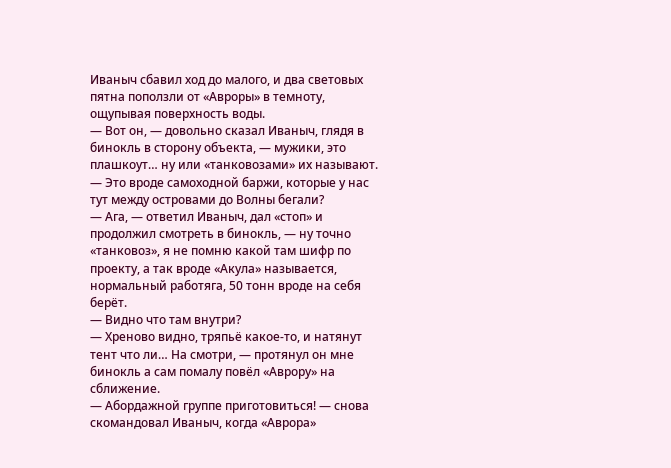Иваныч сбавил ход до малого, и два световых пятна поползли от «Авроры» в темноту, ощупывая поверхность воды.
— Вот он, — довольно сказал Иваныч, глядя в бинокль в сторону объекта, — мужики, это плашкоут… ну или «танковозами» их называют.
— Это вроде самоходной баржи, которые у нас тут между островами до Волны бегали?
— Ага, — ответил Иваныч, дал «стоп» и продолжил смотреть в бинокль, — ну точно «танковоз», я не помню какой там шифр по проекту, а так вроде «Акула» называется, нормальный работяга, 50 тонн вроде на себя берёт.
— Видно что там внутри?
— Хреново видно, тряпьё какое-то, и натянут тент что ли… На смотри, — протянул он мне бинокль а сам помалу повёл «Аврору» на сближение.
— Абордажной группе приготовиться! — снова скомандовал Иваныч, когда «Аврора»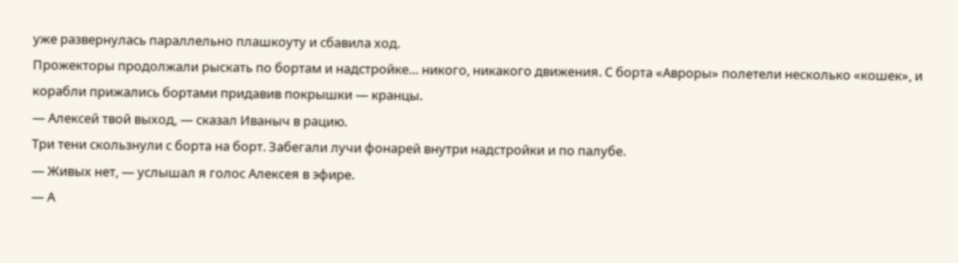уже развернулась параллельно плашкоуту и сбавила ход.
Прожекторы продолжали рыскать по бортам и надстройке… никого, никакого движения. С борта «Авроры» полетели несколько «кошек», и корабли прижались бортами придавив покрышки — кранцы.
— Алексей твой выход, — сказал Иваныч в рацию.
Три тени скользнули с борта на борт. Забегали лучи фонарей внутри надстройки и по палубе.
— Живых нет, — услышал я голос Алексея в эфире.
— А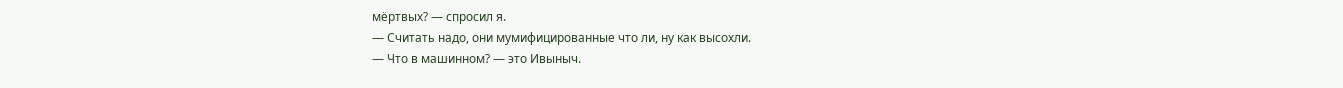мёртвых? — спросил я.
— Считать надо, они мумифицированные что ли, ну как высохли.
— Что в машинном? — это Ивыныч.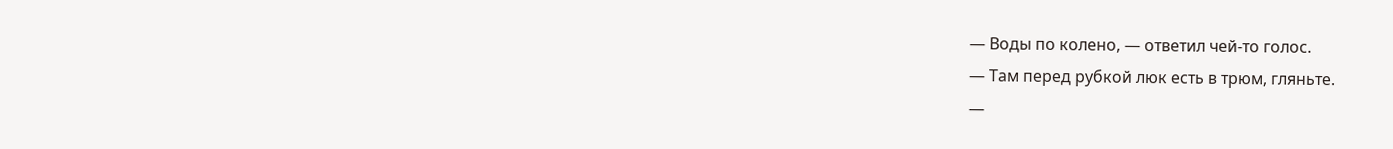— Воды по колено, — ответил чей-то голос.
— Там перед рубкой люк есть в трюм, гляньте.
—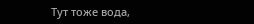Тут тоже вода,